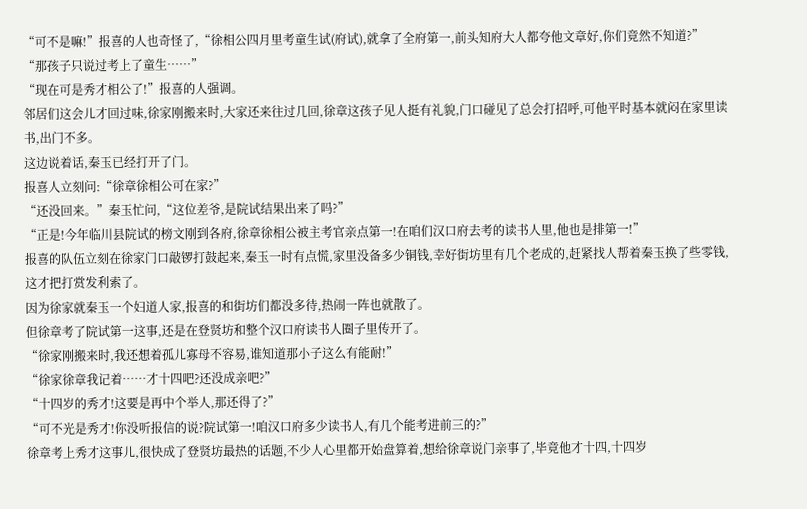“可不是嘛!”报喜的人也奇怪了,“徐相公四月里考童生试(府试),就拿了全府第一,前头知府大人都夸他文章好,你们竟然不知道?”
“那孩子只说过考上了童生……”
“现在可是秀才相公了!”报喜的人强调。
邻居们这会儿才回过味,徐家刚搬来时,大家还来往过几回,徐章这孩子见人挺有礼貌,门口碰见了总会打招呼,可他平时基本就闷在家里读书,出门不多。
这边说着话,秦玉已经打开了门。
报喜人立刻问:“徐章徐相公可在家?”
“还没回来。”秦玉忙问,“这位差爷,是院试结果出来了吗?”
“正是!今年临川县院试的榜文刚到各府,徐章徐相公被主考官亲点第一!在咱们汉口府去考的读书人里,他也是排第一!”
报喜的队伍立刻在徐家门口敲锣打鼓起来,秦玉一时有点慌,家里没备多少铜钱,幸好街坊里有几个老成的,赶紧找人帮着秦玉换了些零钱,这才把打赏发利索了。
因为徐家就秦玉一个妇道人家,报喜的和街坊们都没多待,热闹一阵也就散了。
但徐章考了院试第一这事,还是在登贤坊和整个汉口府读书人圈子里传开了。
“徐家刚搬来时,我还想着孤儿寡母不容易,谁知道那小子这么有能耐!”
“徐家徐章我记着……才十四吧?还没成亲吧?”
“十四岁的秀才!这要是再中个举人,那还得了?”
“可不光是秀才!你没听报信的说?院试第一!咱汉口府多少读书人,有几个能考进前三的?”
徐章考上秀才这事儿,很快成了登贤坊最热的话题,不少人心里都开始盘算着,想给徐章说门亲事了,毕竟他才十四,十四岁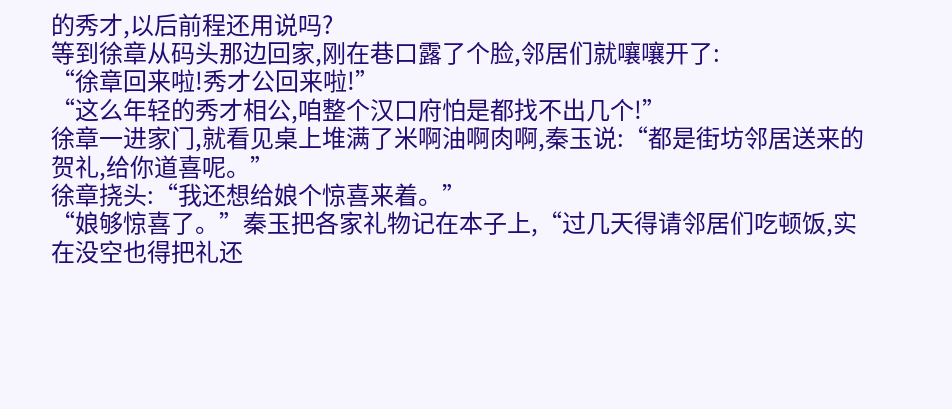的秀才,以后前程还用说吗?
等到徐章从码头那边回家,刚在巷口露了个脸,邻居们就嚷嚷开了:
“徐章回来啦!秀才公回来啦!”
“这么年轻的秀才相公,咱整个汉口府怕是都找不出几个!”
徐章一进家门,就看见桌上堆满了米啊油啊肉啊,秦玉说:“都是街坊邻居送来的贺礼,给你道喜呢。”
徐章挠头:“我还想给娘个惊喜来着。”
“娘够惊喜了。”秦玉把各家礼物记在本子上,“过几天得请邻居们吃顿饭,实在没空也得把礼还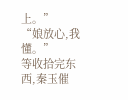上。”
“娘放心,我懂。”
等收拾完东西,秦玉催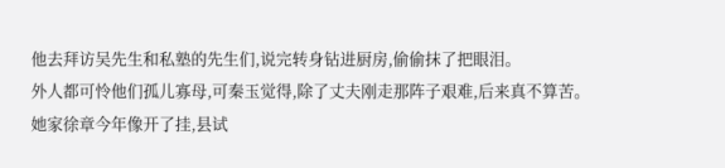他去拜访吴先生和私塾的先生们,说完转身钻进厨房,偷偷抹了把眼泪。
外人都可怜他们孤儿寡母,可秦玉觉得,除了丈夫刚走那阵子艰难,后来真不算苦。
她家徐章今年像开了挂,县试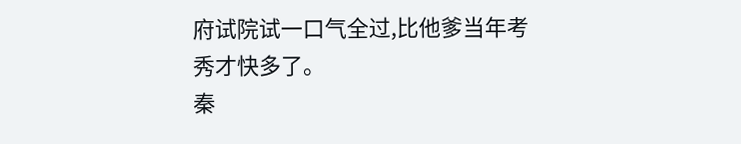府试院试一口气全过,比他爹当年考秀才快多了。
秦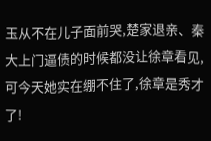玉从不在儿子面前哭,楚家退亲、秦大上门逼债的时候都没让徐章看见,可今天她实在绷不住了,徐章是秀才了!